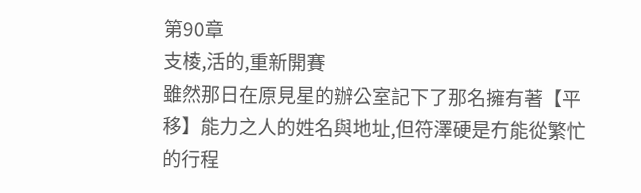第90章
支棱,活的,重新開賽
雖然那日在原見星的辦公室記下了那名擁有著【平移】能力之人的姓名與地址,但符澤硬是冇能從繁忙的行程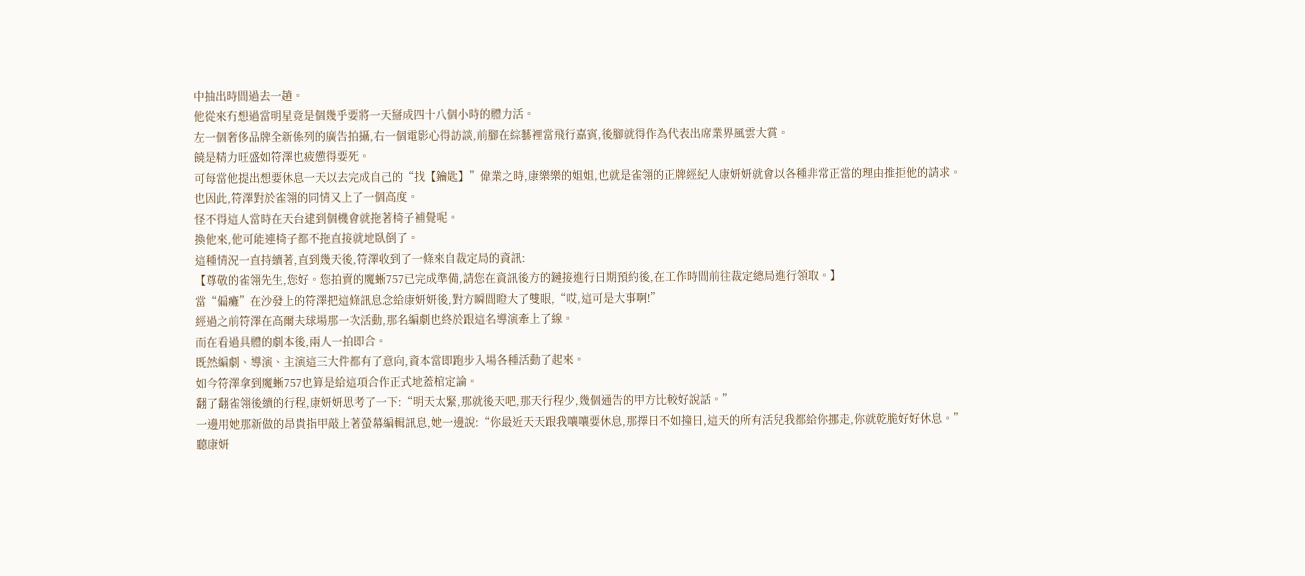中抽出時間過去一趟。
他從來冇想過當明星竟是個幾乎要將一天掰成四十八個小時的體力活。
左一個奢侈品牌全新係列的廣告拍攝,右一個電影心得訪談,前腳在綜藝裡當飛行嘉賓,後腳就得作為代表出席業界風雲大賞。
饒是精力旺盛如符澤也疲憊得要死。
可每當他提出想要休息一天以去完成自己的“找【鑰匙】”偉業之時,康樂樂的姐姐,也就是雀翎的正牌經紀人康妍妍就會以各種非常正當的理由推拒他的請求。
也因此,符澤對於雀翎的同情又上了一個高度。
怪不得這人當時在天台逮到個機會就拖著椅子補覺呢。
換他來,他可能連椅子都不拖直接就地臥倒了。
這種情況一直持續著,直到幾天後,符澤收到了一條來自裁定局的資訊:
【尊敬的雀翎先生,您好。您拍賣的魔蜥757已完成準備,請您在資訊後方的鏈接進行日期預約後,在工作時間前往裁定總局進行領取。】
當“偏癱”在沙發上的符澤把這條訊息念給康妍妍後,對方瞬間瞪大了雙眼,“哎,這可是大事啊!”
經過之前符澤在高爾夫球場那一次活動,那名編劇也終於跟這名導演牽上了線。
而在看過具體的劇本後,兩人一拍即合。
既然編劇、導演、主演這三大件都有了意向,資本當即跑步入場各種活動了起來。
如今符澤拿到魔蜥757也算是給這項合作正式地蓋棺定論。
翻了翻雀翎後續的行程,康妍妍思考了一下:“明天太緊,那就後天吧,那天行程少,幾個通告的甲方比較好說話。”
一邊用她那新做的昂貴指甲敲上著螢幕編輯訊息,她一邊說:“你最近天天跟我嚷嚷要休息,那擇日不如撞日,這天的所有活兒我都給你挪走,你就乾脆好好休息。”
聽康妍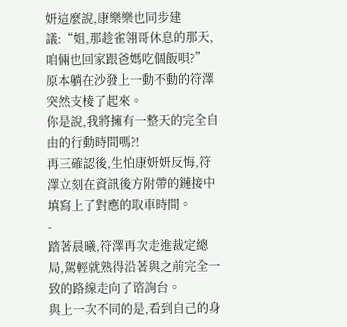妍這麼說,康樂樂也同步建議:“姐,那趁雀翎哥休息的那天,咱倆也回家跟爸媽吃個飯唄?”
原本躺在沙發上一動不動的符澤突然支棱了起來。
你是說,我將擁有一整天的完全自由的行動時間嗎?!
再三確認後,生怕康妍妍反悔,符澤立刻在資訊後方附帶的鏈接中填寫上了對應的取車時間。
-
踏著晨曦,符澤再次走進裁定總局,駕輕就熟得沿著與之前完全一致的路線走向了谘詢台。
與上一次不同的是,看到自己的身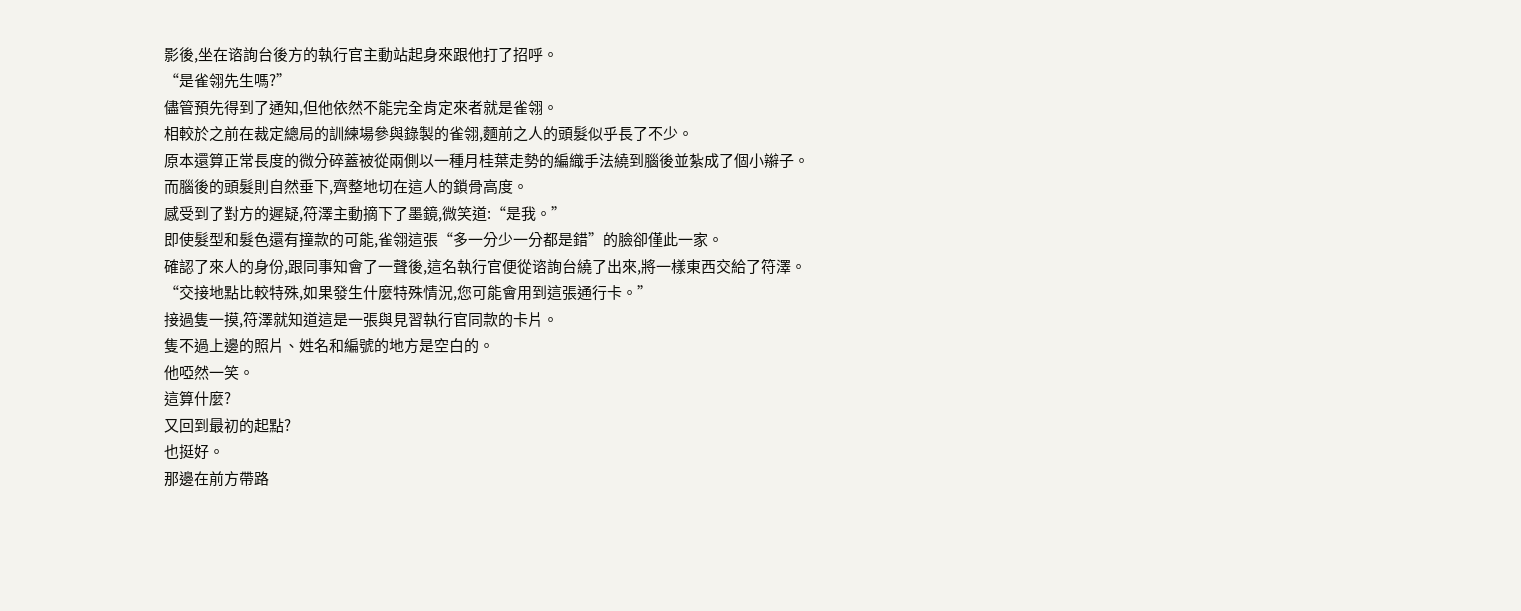影後,坐在谘詢台後方的執行官主動站起身來跟他打了招呼。
“是雀翎先生嗎?”
儘管預先得到了通知,但他依然不能完全肯定來者就是雀翎。
相較於之前在裁定總局的訓練場參與錄製的雀翎,麵前之人的頭髮似乎長了不少。
原本還算正常長度的微分碎蓋被從兩側以一種月桂葉走勢的編織手法繞到腦後並紮成了個小辮子。
而腦後的頭髮則自然垂下,齊整地切在這人的鎖骨高度。
感受到了對方的遲疑,符澤主動摘下了墨鏡,微笑道:“是我。”
即使髮型和髮色還有撞款的可能,雀翎這張“多一分少一分都是錯”的臉卻僅此一家。
確認了來人的身份,跟同事知會了一聲後,這名執行官便從谘詢台繞了出來,將一樣東西交給了符澤。
“交接地點比較特殊,如果發生什麼特殊情況,您可能會用到這張通行卡。”
接過隻一摸,符澤就知道這是一張與見習執行官同款的卡片。
隻不過上邊的照片、姓名和編號的地方是空白的。
他啞然一笑。
這算什麼?
又回到最初的起點?
也挺好。
那邊在前方帶路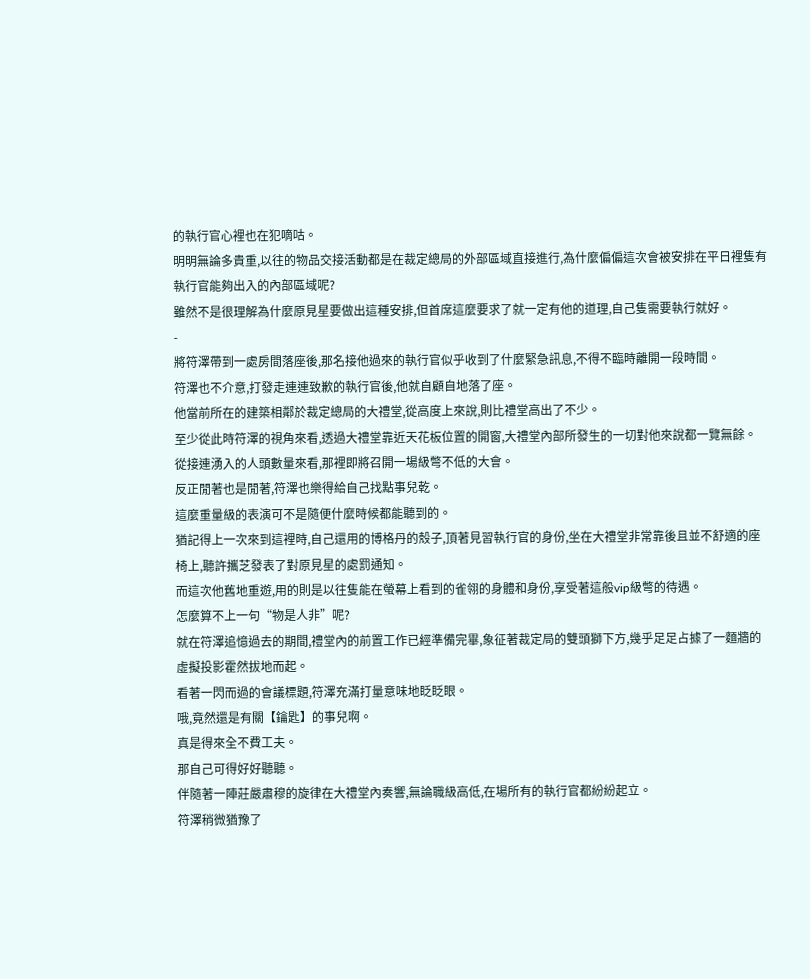的執行官心裡也在犯嘀咕。
明明無論多貴重,以往的物品交接活動都是在裁定總局的外部區域直接進行,為什麼偏偏這次會被安排在平日裡隻有執行官能夠出入的內部區域呢?
雖然不是很理解為什麼原見星要做出這種安排,但首席這麼要求了就一定有他的道理,自己隻需要執行就好。
-
將符澤帶到一處房間落座後,那名接他過來的執行官似乎收到了什麼緊急訊息,不得不臨時離開一段時間。
符澤也不介意,打發走連連致歉的執行官後,他就自顧自地落了座。
他當前所在的建築相鄰於裁定總局的大禮堂,從高度上來說,則比禮堂高出了不少。
至少從此時符澤的視角來看,透過大禮堂靠近天花板位置的開窗,大禮堂內部所發生的一切對他來說都一覽無餘。
從接連湧入的人頭數量來看,那裡即將召開一場級彆不低的大會。
反正閒著也是閒著,符澤也樂得給自己找點事兒乾。
這麼重量級的表演可不是隨便什麼時候都能聽到的。
猶記得上一次來到這裡時,自己還用的博格丹的殼子,頂著見習執行官的身份,坐在大禮堂非常靠後且並不舒適的座椅上,聽許攜芝發表了對原見星的處罰通知。
而這次他舊地重遊,用的則是以往隻能在螢幕上看到的雀翎的身體和身份,享受著這般vip級彆的待遇。
怎麼算不上一句“物是人非”呢?
就在符澤追憶過去的期間,禮堂內的前置工作已經準備完畢,象征著裁定局的雙頭獅下方,幾乎足足占據了一麵牆的虛擬投影霍然拔地而起。
看著一閃而過的會議標題,符澤充滿打量意味地眨眨眼。
哦,竟然還是有關【鑰匙】的事兒啊。
真是得來全不費工夫。
那自己可得好好聽聽。
伴隨著一陣莊嚴肅穆的旋律在大禮堂內奏響,無論職級高低,在場所有的執行官都紛紛起立。
符澤稍微猶豫了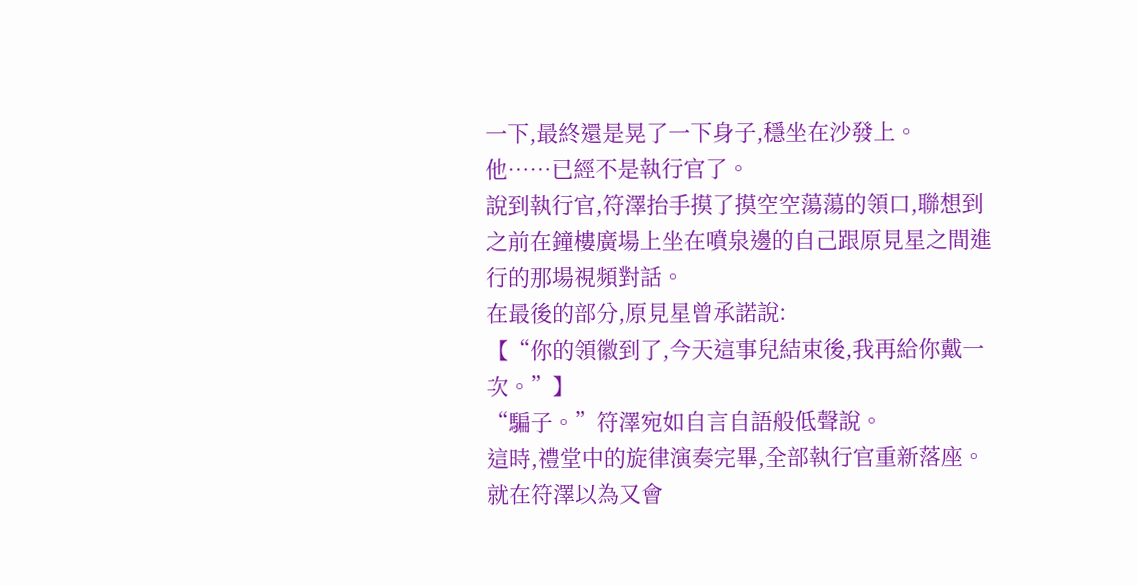一下,最終還是晃了一下身子,穩坐在沙發上。
他……已經不是執行官了。
說到執行官,符澤抬手摸了摸空空蕩蕩的領口,聯想到之前在鐘樓廣場上坐在噴泉邊的自己跟原見星之間進行的那場視頻對話。
在最後的部分,原見星曾承諾說:
【“你的領徽到了,今天這事兒結束後,我再給你戴一次。”】
“騙子。”符澤宛如自言自語般低聲說。
這時,禮堂中的旋律演奏完畢,全部執行官重新落座。
就在符澤以為又會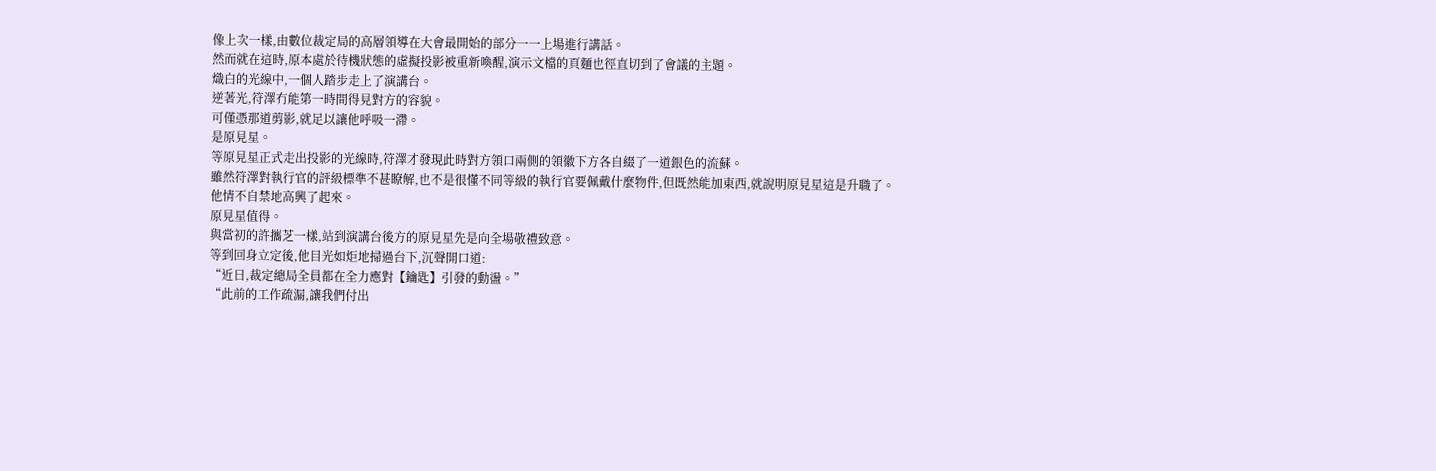像上次一樣,由數位裁定局的高層領導在大會最開始的部分一一上場進行講話。
然而就在這時,原本處於待機狀態的虛擬投影被重新喚醒,演示文檔的頁麵也徑直切到了會議的主題。
熾白的光線中,一個人踏步走上了演講台。
逆著光,符澤冇能第一時間得見對方的容貌。
可僅憑那道剪影,就足以讓他呼吸一滯。
是原見星。
等原見星正式走出投影的光線時,符澤才發現此時對方領口兩側的領徽下方各自綴了一道銀色的流蘇。
雖然符澤對執行官的評級標準不甚瞭解,也不是很懂不同等級的執行官要佩戴什麼物件,但既然能加東西,就說明原見星這是升職了。
他情不自禁地高興了起來。
原見星值得。
與當初的許攜芝一樣,站到演講台後方的原見星先是向全場敬禮致意。
等到回身立定後,他目光如炬地掃過台下,沉聲開口道:
“近日,裁定總局全員都在全力應對【鑰匙】引發的動盪。”
“此前的工作疏漏,讓我們付出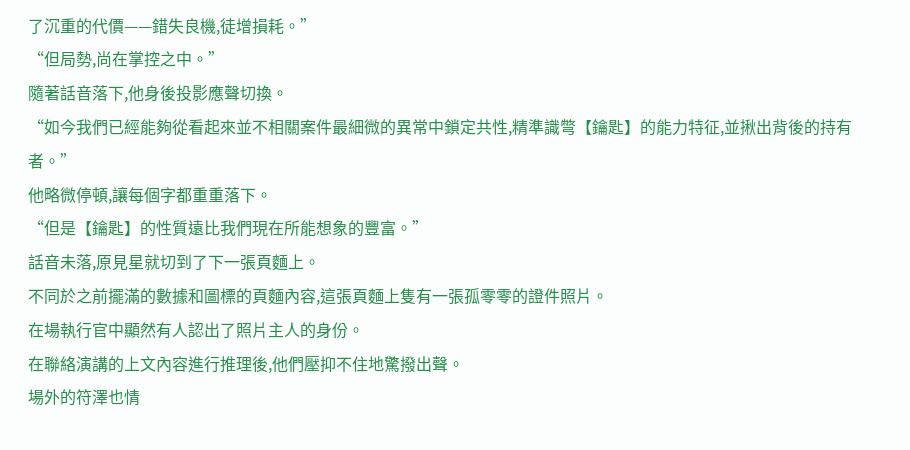了沉重的代價——錯失良機,徒增損耗。”
“但局勢,尚在掌控之中。”
隨著話音落下,他身後投影應聲切換。
“如今我們已經能夠從看起來並不相關案件最細微的異常中鎖定共性,精準識彆【鑰匙】的能力特征,並揪出背後的持有者。”
他略微停頓,讓每個字都重重落下。
“但是【鑰匙】的性質遠比我們現在所能想象的豐富。”
話音未落,原見星就切到了下一張頁麵上。
不同於之前擺滿的數據和圖標的頁麵內容,這張頁麵上隻有一張孤零零的證件照片。
在場執行官中顯然有人認出了照片主人的身份。
在聯絡演講的上文內容進行推理後,他們壓抑不住地驚撥出聲。
場外的符澤也情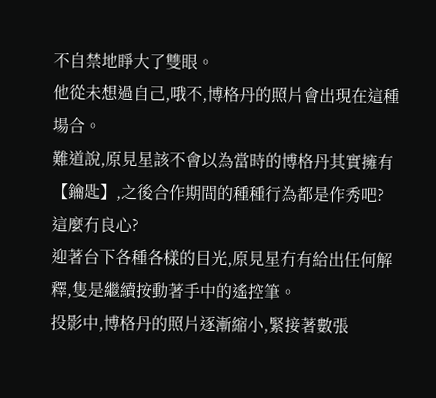不自禁地睜大了雙眼。
他從未想過自己,哦不,博格丹的照片會出現在這種場合。
難道說,原見星該不會以為當時的博格丹其實擁有【鑰匙】,之後合作期間的種種行為都是作秀吧?
這麼冇良心?
迎著台下各種各樣的目光,原見星冇有給出任何解釋,隻是繼續按動著手中的遙控筆。
投影中,博格丹的照片逐漸縮小,緊接著數張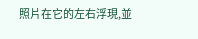照片在它的左右浮現,並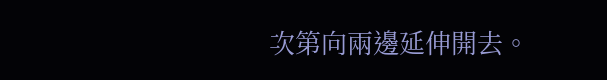次第向兩邊延伸開去。